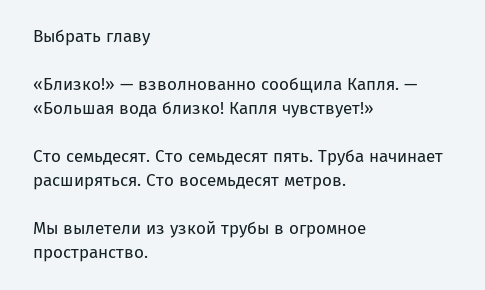Выбрать главу

«Близко!» — взволнованно сообщила Капля. — «Большая вода близко! Капля чувствует!»

Сто семьдесят. Сто семьдесят пять. Труба начинает расширяться. Сто восемьдесят метров.

Мы вылетели из узкой трубы в огромное пространство.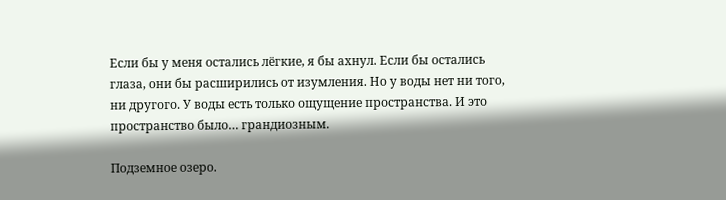Если бы у меня остались лёгкие, я бы ахнул. Если бы остались глаза, они бы расширились от изумления. Но у воды нет ни того, ни другого. У воды есть только ощущение пространства. И это пространство было… грандиозным.

Подземное озеро.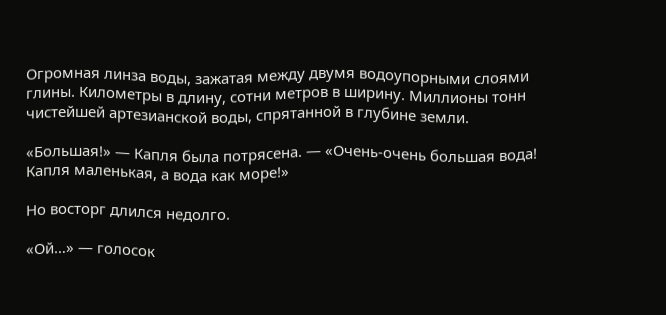Огромная линза воды, зажатая между двумя водоупорными слоями глины. Километры в длину, сотни метров в ширину. Миллионы тонн чистейшей артезианской воды, спрятанной в глубине земли.

«Большая!» — Капля была потрясена. — «Очень-очень большая вода! Капля маленькая, а вода как море!»

Но восторг длился недолго.

«Ой…» — голосок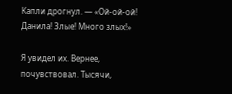Капли дрогнул. — «Ой-ой-ой! Данила! Злые! Много злых!»

Я увидел их. Вернее, почувствовал. Тысячи,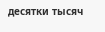десятки тысяч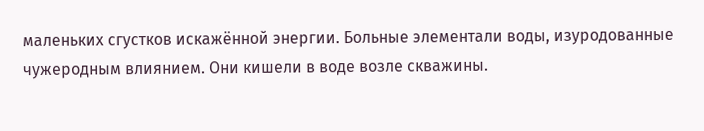маленьких сгустков искажённой энергии. Больные элементали воды, изуродованные чужеродным влиянием. Они кишели в воде возле скважины.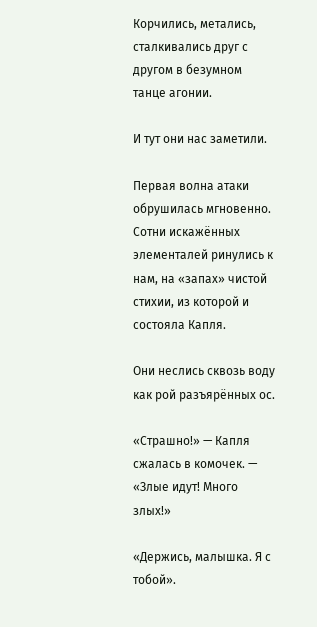Корчились, метались, сталкивались друг с другом в безумном танце агонии.

И тут они нас заметили.

Первая волна атаки обрушилась мгновенно. Сотни искажённых элементалей ринулись к нам, на «запах» чистой стихии, из которой и состояла Капля.

Они неслись сквозь воду как рой разъярённых ос.

«Страшно!» — Капля сжалась в комочек. — «Злые идут! Много злых!»

«Держись, малышка. Я с тобой».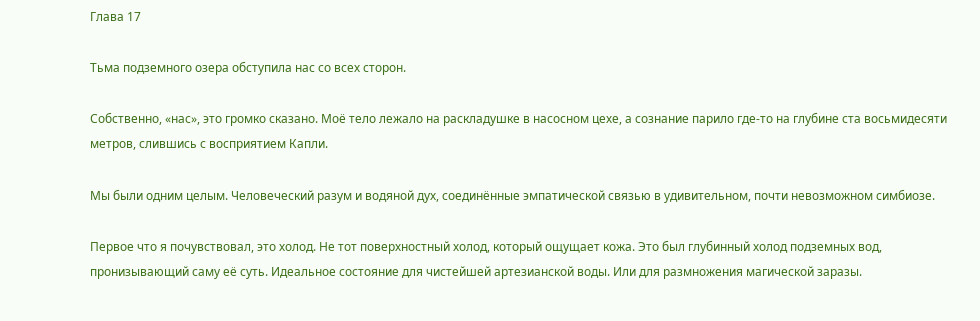Глава 17

Тьма подземного озера обступила нас со всех сторон.

Собственно, «нас», это громко сказано. Моё тело лежало на раскладушке в насосном цехе, а сознание парило где-то на глубине ста восьмидесяти метров, слившись с восприятием Капли.

Мы были одним целым. Человеческий разум и водяной дух, соединённые эмпатической связью в удивительном, почти невозможном симбиозе.

Первое что я почувствовал, это холод. Не тот поверхностный холод, который ощущает кожа. Это был глубинный холод подземных вод, пронизывающий саму её суть. Идеальное состояние для чистейшей артезианской воды. Или для размножения магической заразы.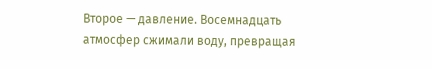Второе — давление. Восемнадцать атмосфер сжимали воду, превращая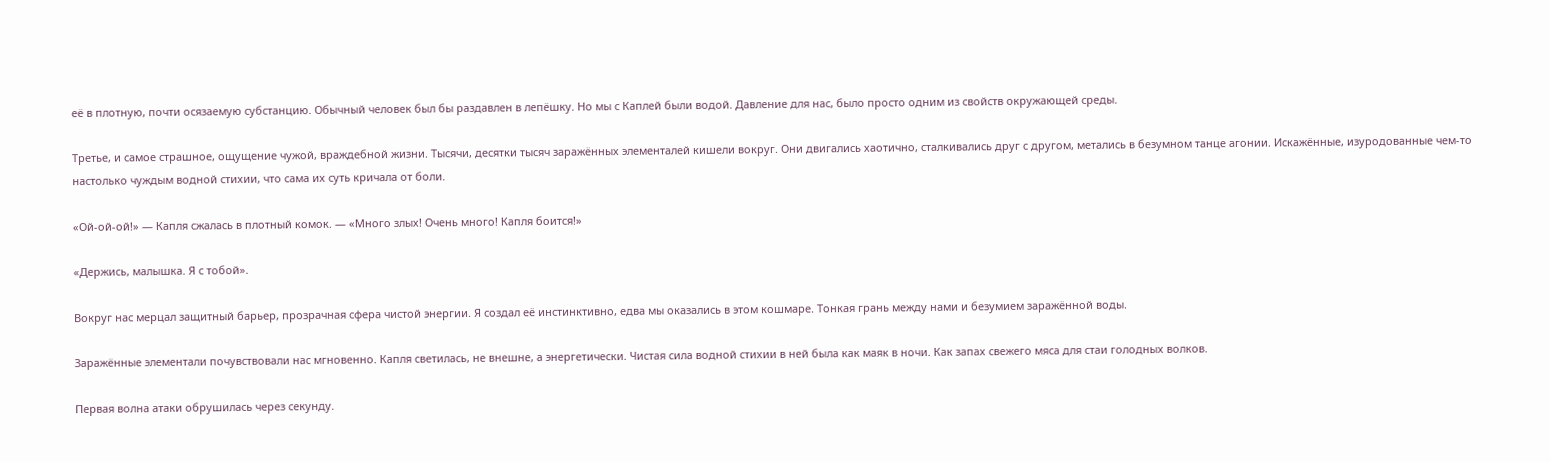её в плотную, почти осязаемую субстанцию. Обычный человек был бы раздавлен в лепёшку. Но мы с Каплей были водой. Давление для нас, было просто одним из свойств окружающей среды.

Третье, и самое страшное, ощущение чужой, враждебной жизни. Тысячи, десятки тысяч заражённых элементалей кишели вокруг. Они двигались хаотично, сталкивались друг с другом, метались в безумном танце агонии. Искажённые, изуродованные чем-то настолько чуждым водной стихии, что сама их суть кричала от боли.

«Ой-ой-ой!» — Капля сжалась в плотный комок. — «Много злых! Очень много! Капля боится!»

«Держись, малышка. Я с тобой».

Вокруг нас мерцал защитный барьер, прозрачная сфера чистой энергии. Я создал её инстинктивно, едва мы оказались в этом кошмаре. Тонкая грань между нами и безумием заражённой воды.

Заражённые элементали почувствовали нас мгновенно. Капля светилась, не внешне, а энергетически. Чистая сила водной стихии в ней была как маяк в ночи. Как запах свежего мяса для стаи голодных волков.

Первая волна атаки обрушилась через секунду.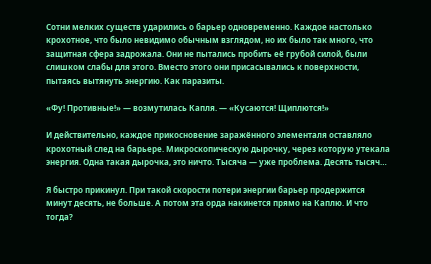Сотни мелких существ ударились о барьер одновременно. Каждое настолько крохотное, что было невидимо обычным взглядом, но их было так много, что защитная сфера задрожала. Они не пытались пробить её грубой силой, были слишком слабы для этого. Вместо этого они присасывались к поверхности, пытаясь вытянуть энергию. Как паразиты.

«Фу! Противные!» — возмутилась Капля. — «Кусаются! Щиплются!»

И действительно, каждое прикосновение заражённого элементаля оставляло крохотный след на барьере. Микроскопическую дырочку, через которую утекала энергия. Одна такая дырочка, это ничто. Тысяча — уже проблема. Десять тысяч…

Я быстро прикинул. При такой скорости потери энергии барьер продержится минут десять, не больше. А потом эта орда накинется прямо на Каплю. И что тогда?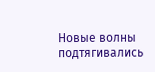Новые волны подтягивались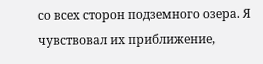со всех сторон подземного озера. Я чувствовал их приближение,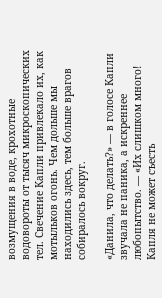возмущения в воде, крохотные водовороты от тысяч микроскопических тел. Свечение Капли привлекало их, как мотыльков огонь. Чем дольше мы находились здесь, тем больше врагов собиралось вокруг.

«Данила, что делать?» — в голосе Капли звучала не паника, а искреннее любопытство. — «Их слишком много! Капля не может съесть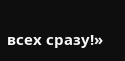всех сразу!»